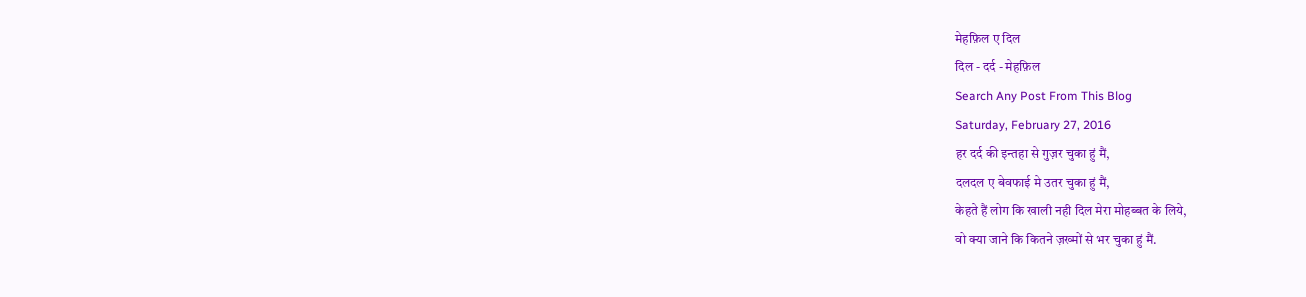मेहफ़िल ए दिल
दिल - दर्द - मेहफ़िल
Search Any Post From This Blog
Saturday, February 27, 2016
हर दर्द की इन्तहा से गुज़र चुका हुं मैं,
दलदल ए बेवफाई मे उतर चुका हुं मैं,
केहते हैं लोग कि खाली नही दिल मेरा मोहब्बत के लिये,
वो क्या जाने कि कितने ज़ख्मों से भर चुका हुं मैं.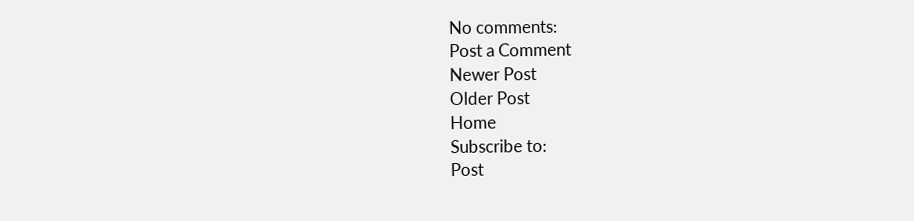No comments:
Post a Comment
Newer Post
Older Post
Home
Subscribe to:
Post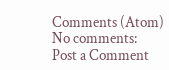Comments (Atom)
No comments:
Post a Comment